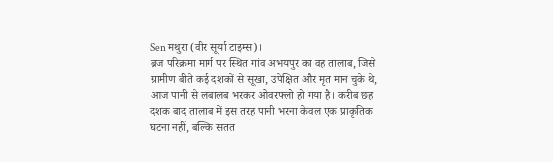Sen मथुरा (वीर सूर्या टाइम्स)।
ब्रज परिक्रमा मार्ग पर स्थित गांव अभयपुर का वह तालाब, जिसे ग्रामीण बीते कई दशकों से सूखा, उपेक्षित और मृत मान चुके थे, आज पानी से लबालब भरकर ओवरफ्लो हो गया है। करीब छह दशक बाद तालाब में इस तरह पानी भरना केवल एक प्राकृतिक घटना नहीं, बल्कि सतत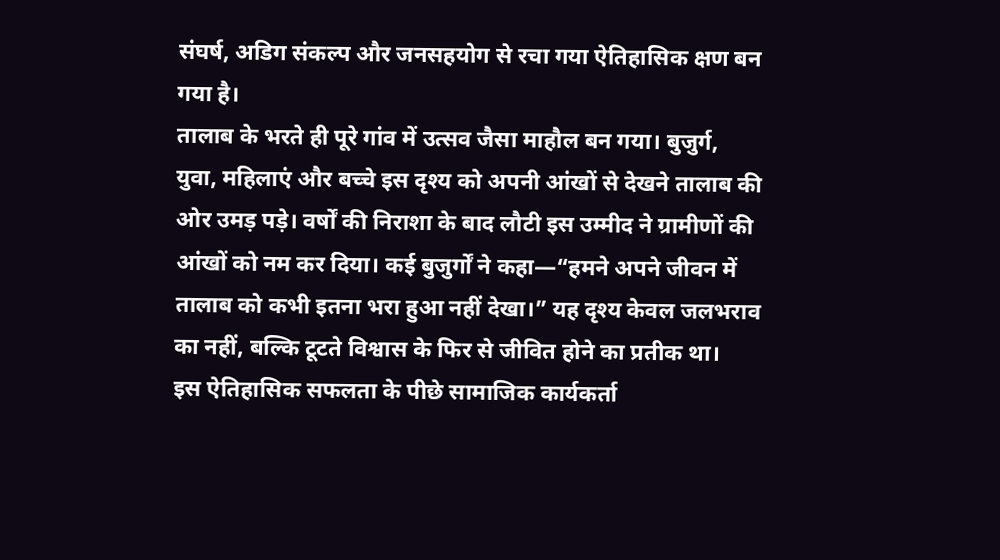संघर्ष, अडिग संकल्प और जनसहयोग से रचा गया ऐतिहासिक क्षण बन गया है।
तालाब के भरते ही पूरे गांव में उत्सव जैसा माहौल बन गया। बुजुर्ग, युवा, महिलाएं और बच्चे इस दृश्य को अपनी आंखों से देखने तालाब की ओर उमड़ पड़े। वर्षों की निराशा के बाद लौटी इस उम्मीद ने ग्रामीणों की आंखों को नम कर दिया। कई बुजुर्गों ने कहा—“हमने अपने जीवन में तालाब को कभी इतना भरा हुआ नहीं देखा।” यह दृश्य केवल जलभराव का नहीं, बल्कि टूटते विश्वास के फिर से जीवित होने का प्रतीक था।
इस ऐतिहासिक सफलता के पीछे सामाजिक कार्यकर्ता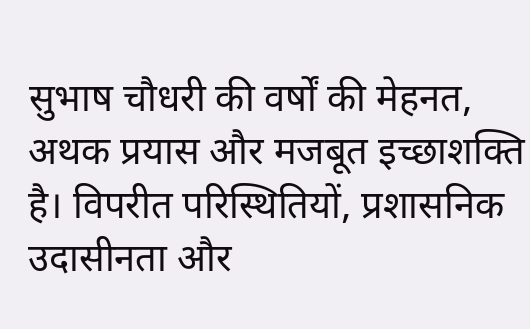सुभाष चौधरी की वर्षों की मेहनत, अथक प्रयास और मजबूत इच्छाशक्ति है। विपरीत परिस्थितियों, प्रशासनिक उदासीनता और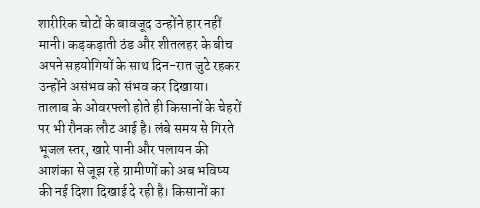शारीरिक चोटों के बावजूद उन्होंने हार नहीं मानी। कड़कड़ाती ठंड और शीतलहर के बीच अपने सहयोगियों के साथ दिन-रात जुटे रहकर उन्होंने असंभव को संभव कर दिखाया।
तालाब के ओवरफ्लो होते ही किसानों के चेहरों पर भी रौनक लौट आई है। लंबे समय से गिरते भूजल स्तर, खारे पानी और पलायन की आशंका से जूझ रहे ग्रामीणों को अब भविष्य की नई दिशा दिखाई दे रही है। किसानों का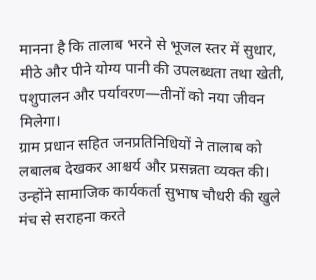मानना है कि तालाब भरने से भूजल स्तर में सुधार, मीठे और पीने योग्य पानी की उपलब्धता तथा खेती, पशुपालन और पर्यावरण—तीनों को नया जीवन मिलेगा।
ग्राम प्रधान सहित जनप्रतिनिधियों ने तालाब को लबालब देखकर आश्चर्य और प्रसन्नता व्यक्त की। उन्होंने सामाजिक कार्यकर्ता सुभाष चौधरी की खुले मंच से सराहना करते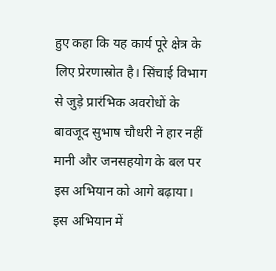हुए कहा कि यह कार्य पूरे क्षेत्र के लिए प्रेरणास्रोत है। सिंचाई विभाग से जुड़े प्रारंभिक अवरोधों के बावजूद सुभाष चौधरी ने हार नहीं मानी और जनसहयोग के बल पर इस अभियान को आगे बढ़ाया।
इस अभियान में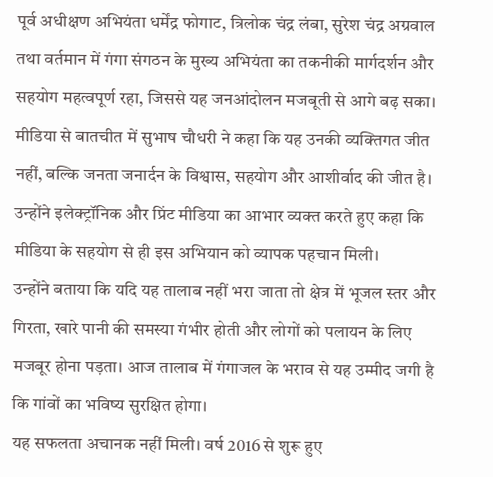पूर्व अधीक्षण अभियंता धर्मेंद्र फोगाट, त्रिलोक चंद्र लंबा, सुरेश चंद्र अग्रवाल तथा वर्तमान में गंगा संगठन के मुख्य अभियंता का तकनीकी मार्गदर्शन और सहयोग महत्वपूर्ण रहा, जिससे यह जनआंदोलन मजबूती से आगे बढ़ सका।
मीडिया से बातचीत में सुभाष चौधरी ने कहा कि यह उनकी व्यक्तिगत जीत नहीं, बल्कि जनता जनार्दन के विश्वास, सहयोग और आशीर्वाद की जीत है। उन्होंने इलेक्ट्रॉनिक और प्रिंट मीडिया का आभार व्यक्त करते हुए कहा कि मीडिया के सहयोग से ही इस अभियान को व्यापक पहचान मिली।
उन्होंने बताया कि यदि यह तालाब नहीं भरा जाता तो क्षेत्र में भूजल स्तर और गिरता, खारे पानी की समस्या गंभीर होती और लोगों को पलायन के लिए मजबूर होना पड़ता। आज तालाब में गंगाजल के भराव से यह उम्मीद जगी है कि गांवों का भविष्य सुरक्षित होगा।
यह सफलता अचानक नहीं मिली। वर्ष 2016 से शुरू हुए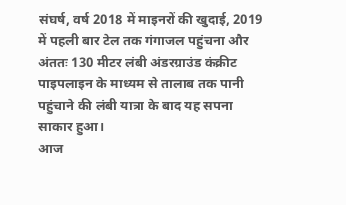संघर्ष, वर्ष 2018 में माइनरों की खुदाई, 2019 में पहली बार टेल तक गंगाजल पहुंचना और अंततः 130 मीटर लंबी अंडरग्राउंड कंक्रीट पाइपलाइन के माध्यम से तालाब तक पानी पहुंचाने की लंबी यात्रा के बाद यह सपना साकार हुआ।
आज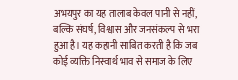अभयपुर का यह तालाब केवल पानी से नहीं, बल्कि संघर्ष, विश्वास और जनसंकल्प से भरा हुआ है। यह कहानी साबित करती है कि जब कोई व्यक्ति निस्वार्थ भाव से समाज के लिए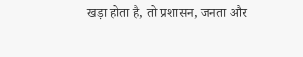खड़ा होता है, तो प्रशासन, जनता और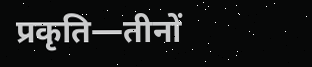प्रकृति—तीनों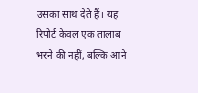उसका साथ देते हैं। यह रिपोर्ट केवल एक तालाब भरने की नहीं, बल्कि आने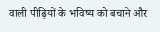वाली पीढ़ियों के भविष्य को बचाने और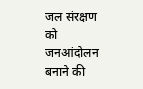जल संरक्षण को जनआंदोलन बनाने की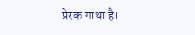प्रेरक गाथा है।